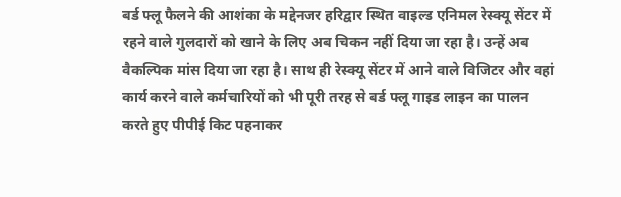बर्ड फ्लू फैलने की आशंका के मद्देनजर हरिद्वार स्थित वाइल्ड एनिमल रेस्क्यू सेंटर में रहने वाले गुलदारों को खाने के लिए अब चिकन नहीं दिया जा रहा है। उन्हें अब वैकल्पिक मांस दिया जा रहा है। साथ ही रेस्क्यू सेंटर में आने वाले विजिटर और वहां कार्य करने वाले कर्मचारियों को भी पूरी तरह से बर्ड फ्लू गाइड लाइन का पालन करते हुए पीपीई किट पहनाकर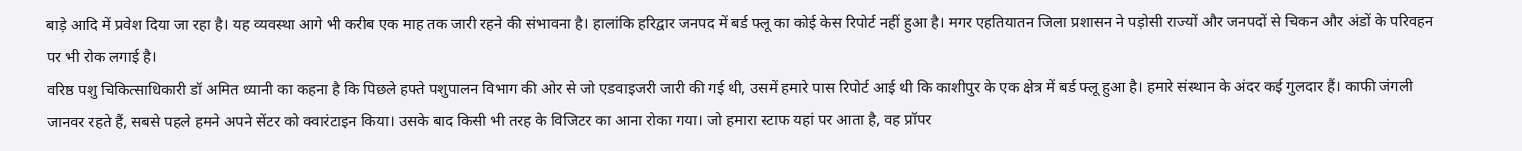बाड़े आदि में प्रवेश दिया जा रहा है। यह व्यवस्था आगे भी करीब एक माह तक जारी रहने की संभावना है। हालांकि हरिद्वार जनपद में बर्ड फ्लू का कोई केस रिपोर्ट नहीं हुआ है। मगर एहतियातन जिला प्रशासन ने पड़ोसी राज्यों और जनपदों से चिकन और अंडों के परिवहन पर भी रोक लगाई है।
वरिष्ठ पशु चिकित्साधिकारी डॉ अमित ध्यानी का कहना है कि पिछले हफ्ते पशुपालन विभाग की ओर से जो एडवाइजरी जारी की गई थी, उसमें हमारे पास रिपोर्ट आई थी कि काशीपुर के एक क्षेत्र में बर्ड फ्लू हुआ है। हमारे संस्थान के अंदर कई गुलदार हैं। काफी जंगली जानवर रहते हैं, सबसे पहले हमने अपने सेंटर को क्वारंटाइन किया। उसके बाद किसी भी तरह के विजिटर का आना रोका गया। जो हमारा स्टाफ यहां पर आता है, वह प्रॉपर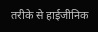तरीके से हाईजीनिक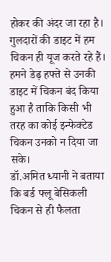होकर की अंदर जा रहा है। गुलदारों की डाइट में हम चिकन ही यूज करते रहे हैं। हमने डेढ़ हफ्ते से उनकी डाइट में चिकन बंद किया हुआ है ताकि किसी भी तरह का कोई इन्फेक्टेड चिकन उनको न दिया जा सके।
डॉ.अमित ध्यानी ने बताया कि बर्ड फ्लू बेसिकली चिकन से ही फैलता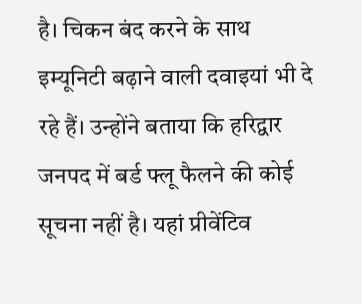है। चिकन बंद करने के साथ इम्यूनिटी बढ़ाने वाली दवाइयां भी दे रहे हैं। उन्होंने बताया कि हरिद्वार जनपद में बर्ड फ्लू फैलने की कोई सूचना नहीं है। यहां प्रीवेंटिव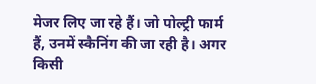मेजर लिए जा रहे हैं। जो पोल्ट्री फार्म हैं, उनमें स्कैनिंग की जा रही है। अगर किसी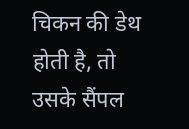चिकन की डेथ होती है, तो उसके सैंपल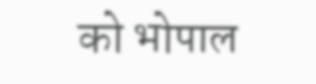को भोपाल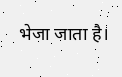भेजा जाता है।